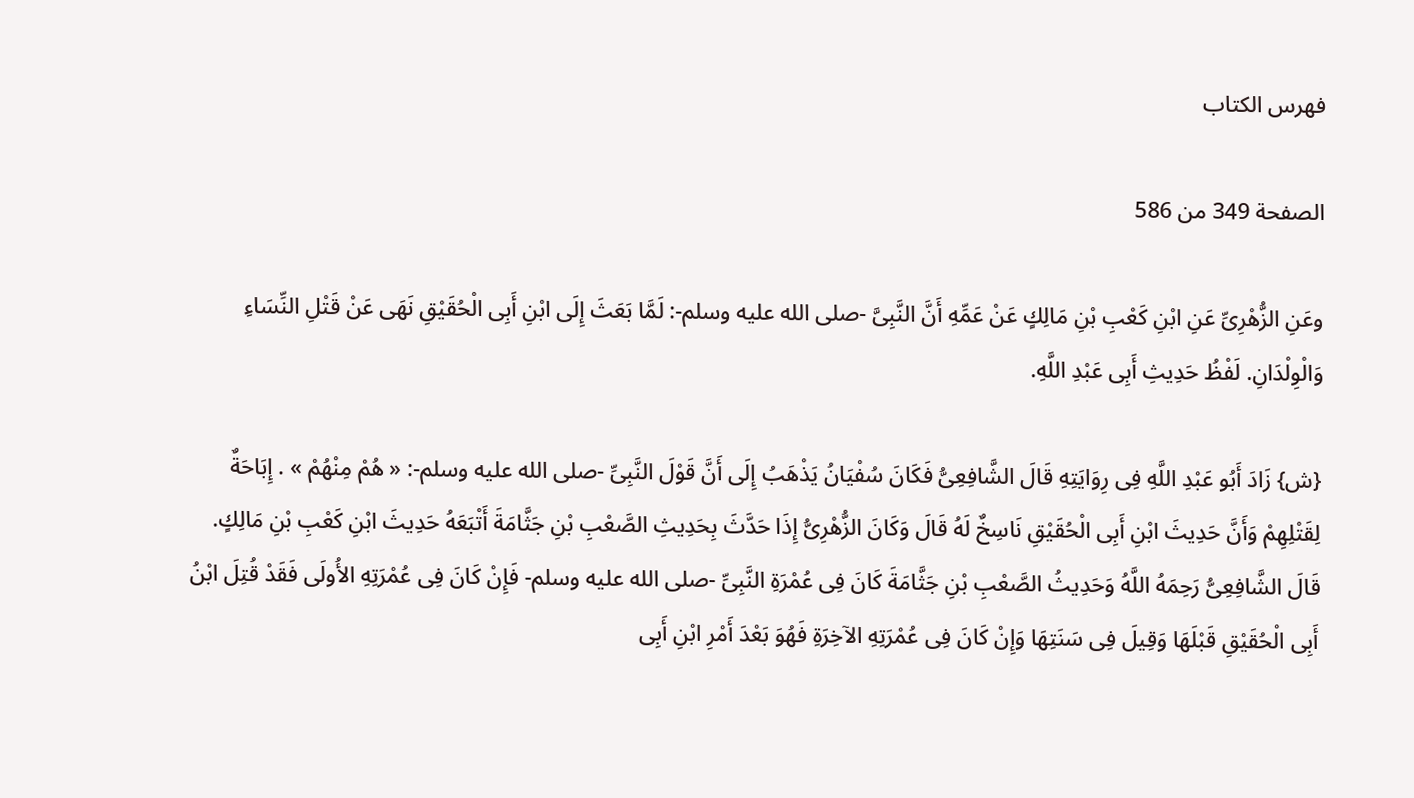فهرس الكتاب

الصفحة 349 من 586

وعَنِ الزُّهْرِىِّ عَنِ ابْنِ كَعْبِ بْنِ مَالِكٍ عَنْ عَمِّهِ أَنَّ النَّبِىَّ -صلى الله عليه وسلم-: لَمَّا بَعَثَ إِلَى ابْنِ أَبِى الْحُقَيْقِ نَهَى عَنْ قَتْلِ النِّسَاءِ وَالْوِلْدَانِ. لَفْظُ حَدِيثِ أَبِى عَبْدِ اللَّهِ.

{ش} زَادَ أَبُو عَبْدِ اللَّهِ فِى رِوَايَتِهِ قَالَ الشَّافِعِىُّ فَكَانَ سُفْيَانُ يَذْهَبُ إِلَى أَنَّ قَوْلَ النَّبِىِّ -صلى الله عليه وسلم-: « هُمْ مِنْهُمْ » . إِبَاحَةٌ لِقَتْلِهِمْ وَأَنَّ حَدِيثَ ابْنِ أَبِى الْحُقَيْقِ نَاسِخٌ لَهُ قَالَ وَكَانَ الزُّهْرِىُّ إِذَا حَدَّثَ بِحَدِيثِ الصَّعْبِ بْنِ جَثَّامَةَ أَتْبَعَهُ حَدِيثَ ابْنِ كَعْبِ بْنِ مَالِكٍ. قَالَ الشَّافِعِىُّ رَحِمَهُ اللَّهُ وَحَدِيثُ الصَّعْبِ بْنِ جَثَّامَةَ كَانَ فِى عُمْرَةِ النَّبِىِّ -صلى الله عليه وسلم- فَإِنْ كَانَ فِى عُمْرَتِهِ الأُولَى فَقَدْ قُتِلَ ابْنُ أَبِى الْحُقَيْقِ قَبْلَهَا وَقِيلَ فِى سَنَتِهَا وَإِنْ كَانَ فِى عُمْرَتِهِ الآخِرَةِ فَهُوَ بَعْدَ أَمْرِ ابْنِ أَبِى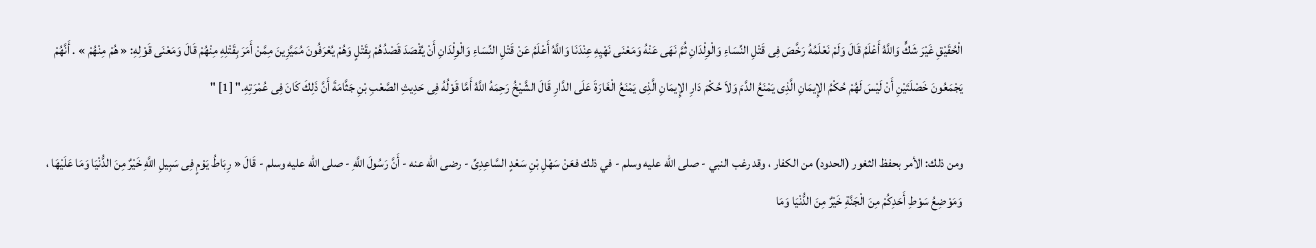الْحُقَيْقِ غَيْرَ شَكٍّ وَاللَّهُ أَعْلَمُ قَالَ وَلَمْ نَعْلَمُهُ رَخَّصَ فِى قَتْلِ النِّسَاءِ وَالْوِلْدَانِ ثُمَّ نَهَى عَنْهُ وَمَعْنَى نَهْيِهِ عِنْدَنَا وَاللَّهُ أَعْلَمُ عَنْ قَتْلِ النِّسَاءِ وَالْوِلْدَانِ أَنْ يُقْصَدَ قَصْدُهُمْ بِقَتْلٍ وَهُمْ يُعْرَفُونَ مُمَيَّزِينَ مِمَّنْ أَمَرَ بِقَتْلِهِ مِنْهُمْ قَالَ وَمَعْنَى قَوْلِهِ: « هُمْ مِنْهُمْ » . أَنَّهُمْ يَجْمَعُونَ خَصْلَتَيْنِ أَنْ لَيْسَ لَهُمْ حُكْمُ الإِيمَانِ الَّذِى يَمْنَعُ الدَّمَ وَلاَ حُكْمَ دَارِ الإِيمَانِ الَّذِى يَمْنَعُ الْغَارَةَ عَلَى الدَّارِ قَالَ الشَّيْخُ رَحِمَهُ اللَّهُ أَمَّا قَوْلُهُ فِى حَدِيثِ الصَّعْبِ بْنِ جَثَّامَةَ أَنَّ ذَلِكَ كَانَ فِى عُمْرَتِهِ." [1] "

ومن ذلك: الأمر بحفظ الثغور (الحدود) من الكفار ، وقد رغب النبي - صلى الله عليه وسلم - في ذلك فعَنْ سَهْلِ بْنِ سَعْدٍ السَّاعِدِىِّ - رضى الله عنه - أَنَّ رَسُولَ اللَّهِ - صلى الله عليه وسلم - قَالَ « رِبَاطُ يَوْمٍ فِى سَبِيلِ اللَّهِ خَيْرٌ مِنَ الدُّنْيَا وَمَا عَلَيْهَا ، وَمَوْضِعُ سَوْطِ أَحَدِكُمْ مِنَ الْجَنَّةِ خَيْرٌ مِنَ الدُّنْيَا وَمَا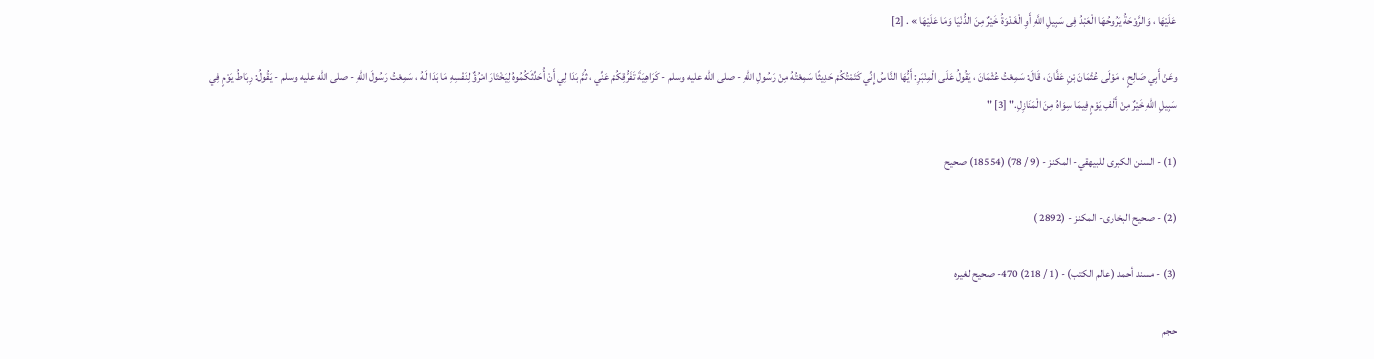عَلَيْهَا ، وَالرَّوْحَةُ يَرُوحُهَا الْعَبْدُ فِى سَبِيلِ اللَّهِ أَوِ الْغَدْوَةُ خَيْرٌ مِنَ الدُّنْيَا وَمَا عَلَيْهَا » . [2]

وعَنْ أَبِي صَالِحٍ ، مَوْلَى عُثْمَانَ بْنِ عَفَّانَ ، قَالَ: سَمِعْتُ عُثْمَانَ ، يَقُولُ عَلَى الْمِنْبَرِ: أَيُّهَا النَّاسُ إِنِّي كَتَمْتُكُمْ حَدِيثًا سَمِعْتُهُ مِنْ رَسُولِ اللهِ - صلى الله عليه وسلم - كَرَاهِيَةَ تَفَرُّقِكُمْ عَنِّي ، ثُمَّ بَدَا لِي أَنْ أُحَدِّثَكُمُوهُ لِيَخْتَارَ امْرُؤٌ لِنَفْسِهِ مَا بَدَا لَهُ ، سَمِعْتُ رَسُولَ اللهِ - صلى الله عليه وسلم - يَقُولُ: رِبَاطُ يَوْمٍ فِي سَبِيلِ اللهِ خَيْرٌ مِنْ أَلْفِ يَوْمٍ فِيمَا سِوَاهُ مِنَ الْمَنَازِلِ." [3] "

(1) - السنن الكبرى للبيهقي- المكنز - (9 / 78) (18554) صحيح

(2) - صحيح البخارى- المكنز - (2892 )

(3) - مسند أحمد (عالم الكتب) - (1 / 218) 470- صحيح لغيره

حجم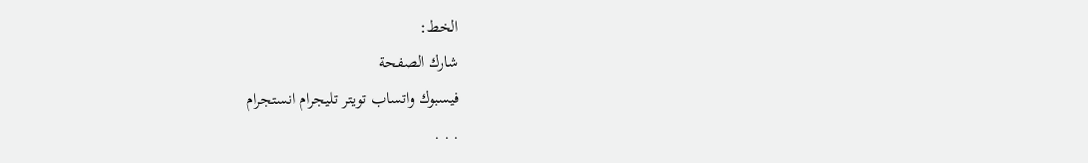الخط:
شارك الصفحة
فيسبوك واتساب تويتر تليجرام انستجرام
. . .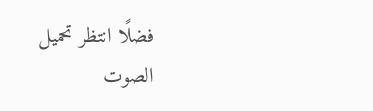فضلًا انتظر تحميل الصوت